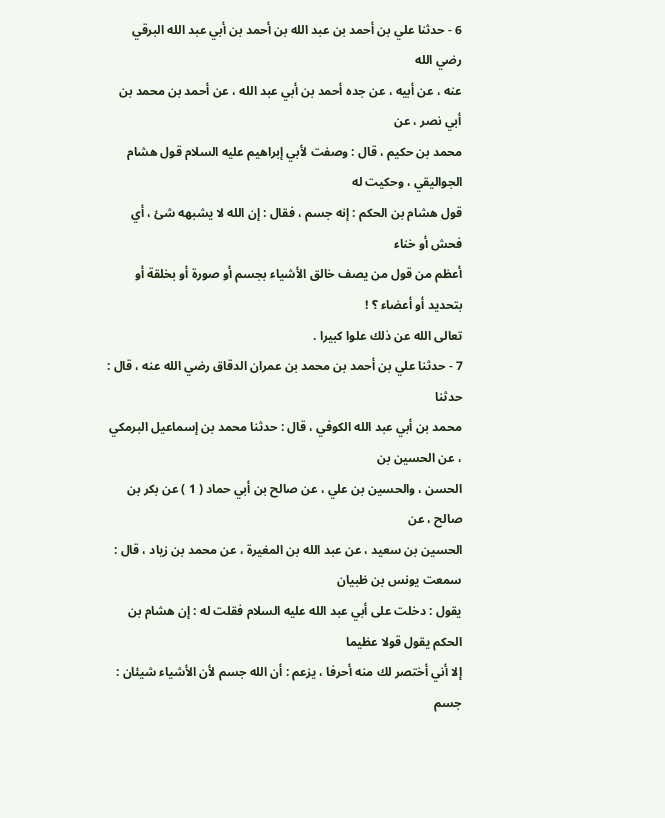6 - حدثنا علي بن أحمد بن عبد الله بن أحمد بن أبي عبد الله البرقي رضي الله
عنه ، عن أبيه ، عن جده أحمد بن أبي عبد الله ، عن أحمد بن محمد بن أبي نصر ، عن
محمد بن حكيم ، قال : وصفت لأبي إبراهيم عليه السلام قول هشام الجواليقي ، وحكيت له
قول هشام بن الحكم : إنه جسم ، فقال : إن الله لا يشبهه شئ ، أي فحش أو خناء
أعظم من قول من يصف خالق الأشياء بجسم أو صورة أو بخلقة أو بتحديد أو أعضاء ؟ !
تعالى الله عن ذلك علوا كبيرا .
7 - حدثنا علي بن أحمد بن محمد بن عمران الدقاق رضي الله عنه ، قال : حدثنا
محمد بن أبي عبد الله الكوفي ، قال : حدثنا محمد بن إسماعيل البرمكي ، عن الحسين بن
الحسن ، والحسين بن علي ، عن صالح بن أبي حماد ( 1 ) عن بكر بن صالح ، عن
الحسين بن سعيد ، عن عبد الله بن المغيرة ، عن محمد بن زياد ، قال : سمعت يونس بن ظبيان
يقول : دخلت على أبي عبد الله عليه السلام فقلت له : إن هشام بن الحكم يقول قولا عظيما
إلا أني أختصر لك منه أحرفا ، يزعم : أن الله جسم لأن الأشياء شيئان : جسم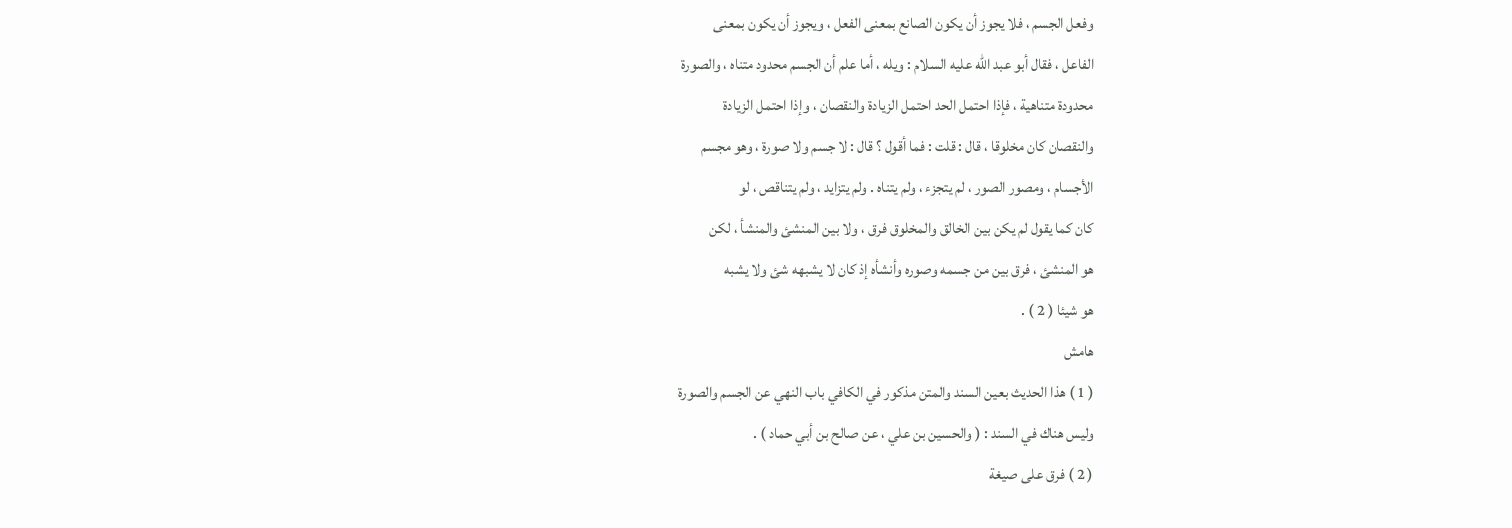وفعل الجسم ، فلا يجوز أن يكون الصانع بمعنى الفعل ، ويجوز أن يكون بمعنى
الفاعل ، فقال أبو عبد الله عليه السلام : ويله ، أما علم أن الجسم محدود متناه ، والصورة
محدودة متناهية ، فإذا احتمل الحد احتمل الزيادة والنقصان ، وإذا احتمل الزيادة
والنقصان كان مخلوقا ، قال : قلت : فما أقول ؟ قال : لا جسم ولا صورة ، وهو مجسم
الأجسام ، ومصور الصور ، لم يتجزء ، ولم يتناه . ولم يتزايد ، ولم يتناقص ، لو
كان كما يقول لم يكن بين الخالق والمخلوق فرق ، ولا بين المنشئ والمنشأ ، لكن
هو المنشئ ، فرق بين من جسمه وصوره وأنشأه إذ كان لا يشبهه شئ ولا يشبه
هو شيئا ( 2 ) .
هامش
( 1 ) هذا الحديث بعين السند والمتن مذكور في الكافي باب النهي عن الجسم والصورة
وليس هناك في السند : ( والحسين بن علي ، عن صالح بن أبي حماد ) .
( 2 ) فرق على صيغة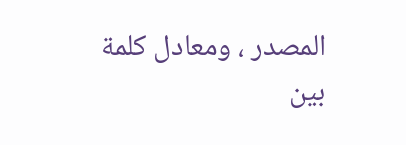المصدر ، ومعادل كلمة بين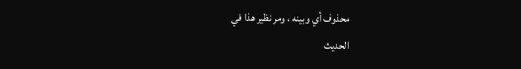محذوف أي وبينه ، ومر نظير هذا في
الحديث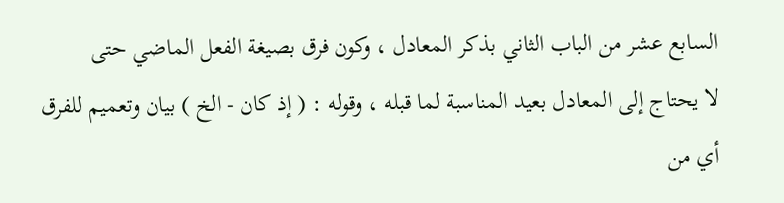السابع عشر من الباب الثاني بذكر المعادل ، وكون فرق بصيغة الفعل الماضي حتى
لا يحتاج إلى المعادل بعيد المناسبة لما قبله ، وقوله : ( إذ كان - الخ ) بيان وتعميم للفرق
أي من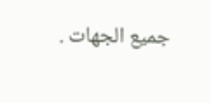جميع الجهات .